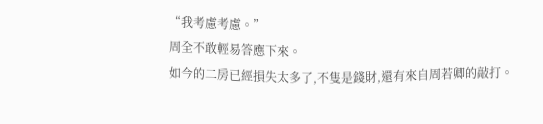“我考慮考慮。”
周全不敢輕易答應下來。
如今的二房已經損失太多了,不隻是錢財,還有來自周若卿的敲打。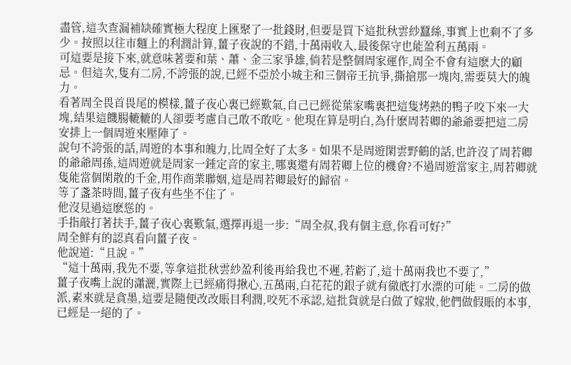盡管,這次查漏補缺確實極大程度上匯聚了一批錢財,但要是買下這批秋雲紗蠶絲,事實上也剩不了多少。按照以往市麵上的利潤計算,薑子夜說的不錯,十萬兩收入,最後保守也能盈利五萬兩。
可這要是接下來,就意味著要和葉、蕭、金三家爭雄,倘若是整個周家運作,周全不會有這麽大的顧忌。但這次,隻有二房,不誇張的說,已經不亞於小城主和三個帝王抗爭,撕搶那一塊肉,需要莫大的魄力。
看著周全畏首畏尾的模樣,薑子夜心裏已經歎氣,自己已經從葉家嘴裏把這隻烤熟的鴨子咬下來一大塊,結果這饑腸轆轆的人卻要考慮自己敢不敢吃。他現在算是明白,為什麽周若卿的爺爺要把這二房安排上一個周遊來壓陣了。
說句不誇張的話,周遊的本事和魄力,比周全好了太多。如果不是周遊閑雲野鶴的話,也許沒了周若卿的爺爺周孫,這周遊就是周家一錘定音的家主,哪裏還有周若卿上位的機會?不過周遊當家主,周若卿就隻能當個閑散的千金,用作商業聯姻,這是周若卿最好的歸宿。
等了盞茶時間,薑子夜有些坐不住了。
他沒見過這麽慫的。
手指敲打著扶手,薑子夜心裏歎氣,選擇再退一步:“周全叔,我有個主意,你看可好?”
周全鮮有的認真看向薑子夜。
他說道:“且說。”
“這十萬兩,我先不要,等拿這批秋雲紗盈利後再給我也不遲,若虧了,這十萬兩我也不要了,”
薑子夜嘴上說的瀟灑,實際上已經痛得揪心,五萬兩,白花花的銀子就有徹底打水漂的可能。二房的做派,素來就是貪墨,這要是隨便改改賬目利潤,咬死不承認,這批貨就是白做了嫁妝,他們做假賬的本事,已經是一絕的了。